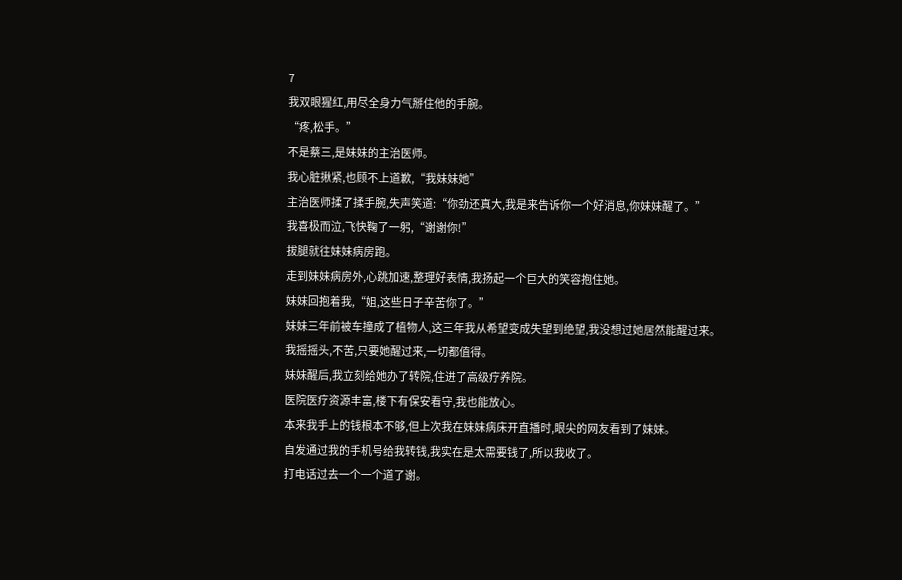7
我双眼猩红,用尽全身力气掰住他的手腕。
“疼,松手。”
不是蔡三,是妹妹的主治医师。
我心脏揪紧,也顾不上道歉,“我妹妹她”
主治医师揉了揉手腕,失声笑道:“你劲还真大,我是来告诉你一个好消息,你妹妹醒了。”
我喜极而泣,飞快鞠了一躬,“谢谢你!”
拔腿就往妹妹病房跑。
走到妹妹病房外,心跳加速,整理好表情,我扬起一个巨大的笑容抱住她。
妹妹回抱着我,“姐,这些日子辛苦你了。”
妹妹三年前被车撞成了植物人,这三年我从希望变成失望到绝望,我没想过她居然能醒过来。
我摇摇头,不苦,只要她醒过来,一切都值得。
妹妹醒后,我立刻给她办了转院,住进了高级疗养院。
医院医疗资源丰富,楼下有保安看守,我也能放心。
本来我手上的钱根本不够,但上次我在妹妹病床开直播时,眼尖的网友看到了妹妹。
自发通过我的手机号给我转钱,我实在是太需要钱了,所以我收了。
打电话过去一个一个道了谢。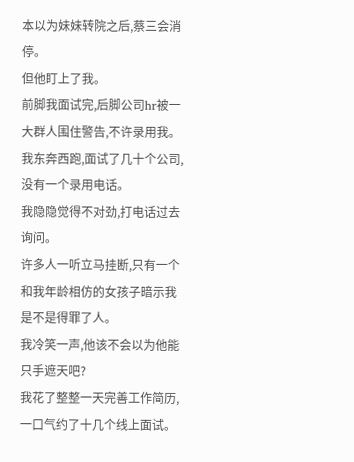本以为妹妹转院之后,蔡三会消停。
但他盯上了我。
前脚我面试完,后脚公司hr被一大群人围住警告,不许录用我。
我东奔西跑,面试了几十个公司,没有一个录用电话。
我隐隐觉得不对劲,打电话过去询问。
许多人一听立马挂断,只有一个和我年龄相仿的女孩子暗示我是不是得罪了人。
我冷笑一声,他该不会以为他能只手遮天吧?
我花了整整一天完善工作简历,一口气约了十几个线上面试。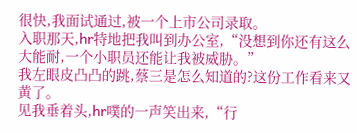很快,我面试通过,被一个上市公司录取。
入职那天,hr特地把我叫到办公室,“没想到你还有这么大能耐,一个小职员还能让我被威胁。”
我左眼皮凸凸的跳,蔡三是怎么知道的?这份工作看来又黄了。
见我垂着头,hr噗的一声笑出来,“行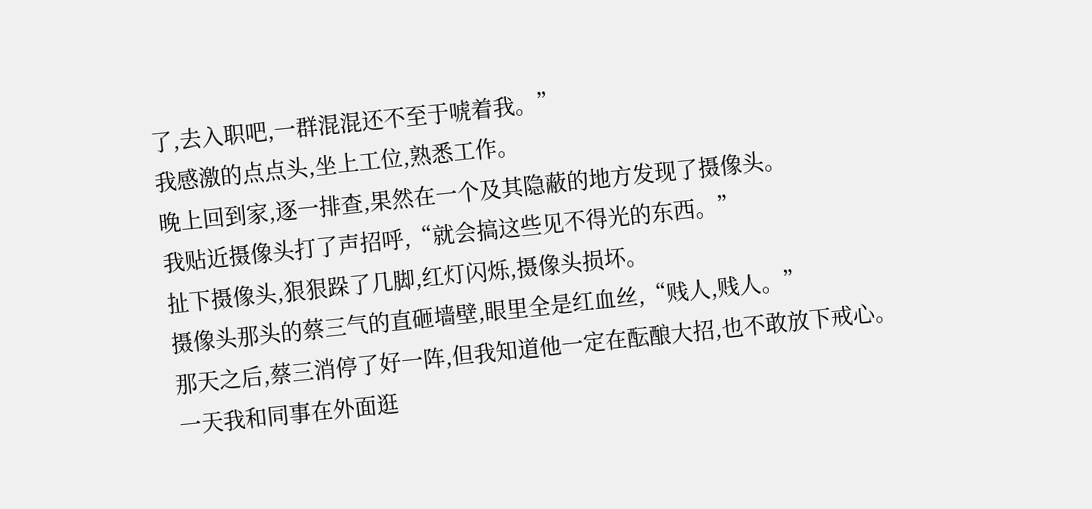了,去入职吧,一群混混还不至于唬着我。”
我感激的点点头,坐上工位,熟悉工作。
晚上回到家,逐一排查,果然在一个及其隐蔽的地方发现了摄像头。
我贴近摄像头打了声招呼,“就会搞这些见不得光的东西。”
扯下摄像头,狠狠跺了几脚,红灯闪烁,摄像头损坏。
摄像头那头的蔡三气的直砸墙壁,眼里全是红血丝,“贱人,贱人。”
那天之后,蔡三消停了好一阵,但我知道他一定在酝酿大招,也不敢放下戒心。
一天我和同事在外面逛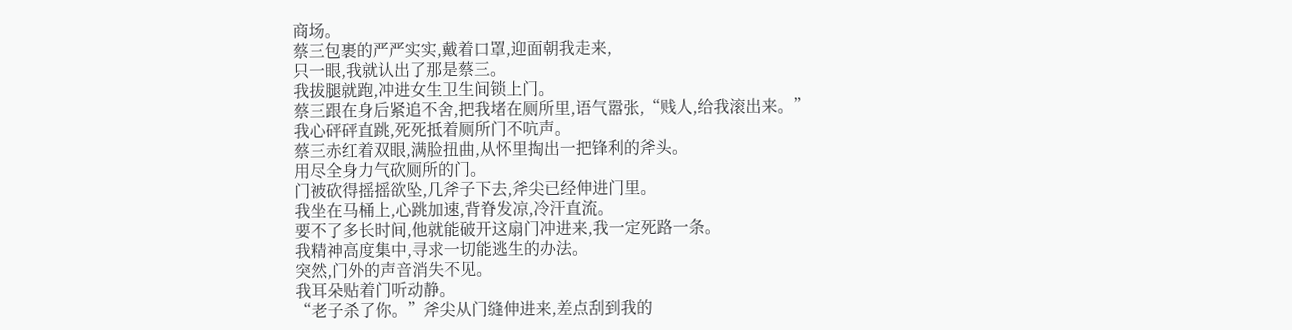商场。
蔡三包裹的严严实实,戴着口罩,迎面朝我走来,
只一眼,我就认出了那是蔡三。
我拔腿就跑,冲进女生卫生间锁上门。
蔡三跟在身后紧追不舍,把我堵在厕所里,语气嚣张,“贱人,给我滚出来。”
我心砰砰直跳,死死抵着厕所门不吭声。
蔡三赤红着双眼,满脸扭曲,从怀里掏出一把锋利的斧头。
用尽全身力气砍厕所的门。
门被砍得摇摇欲坠,几斧子下去,斧尖已经伸进门里。
我坐在马桶上,心跳加速,背脊发凉,冷汗直流。
要不了多长时间,他就能破开这扇门冲进来,我一定死路一条。
我精神高度集中,寻求一切能逃生的办法。
突然,门外的声音消失不见。
我耳朵贴着门听动静。
“老子杀了你。”斧尖从门缝伸进来,差点刮到我的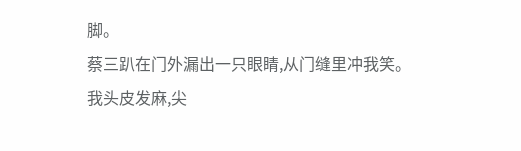脚。
蔡三趴在门外漏出一只眼睛,从门缝里冲我笑。
我头皮发麻,尖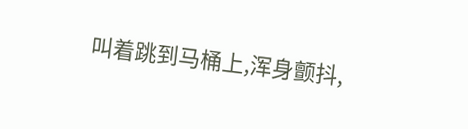叫着跳到马桶上,浑身颤抖,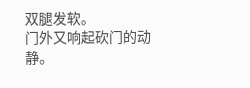双腿发软。
门外又响起砍门的动静。